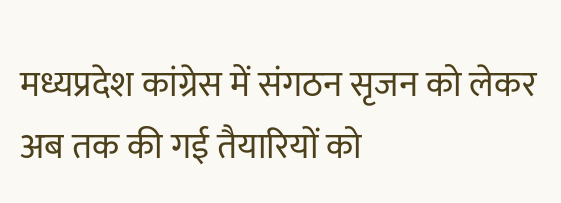मध्यप्रदेश कांग्रेस में संगठन सृजन को लेकर अब तक की गई तैयारियों को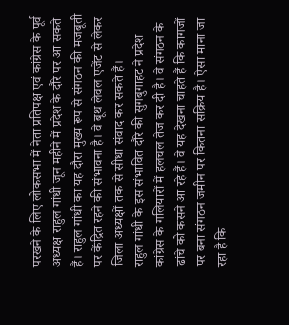परखने के लिए लोकसभा में नेता प्रतिपक्ष एवं कांग्रेस के पूर्व अध्यक्ष राहुल गांधी जून महीने में प्रदेश के दौरे पर आ सकते हैं। राहुल गांधी का यह दौरा मुख्य रूप से संगठन की मजबूती पर केंद्रित रहने की संभावना है। वे बूथ लेवल एजेंट से लेकर जिला अध्यक्षों तक से सीधा संवाद कर सकते हैं।
राहुल गांधी के इस संभावित दौरे की सुगबुगाहट ने प्रदेश कांग्रेस के गलियारों में हलचल तेज कर दी है। वे संगठन के ढांचे को कसने आ रहे हैं। वे यह देखना चाहते हैं कि कागजों पर बना संगठन जमीन पर कितना सक्रिय है। ऐसा माना जा रहा है कि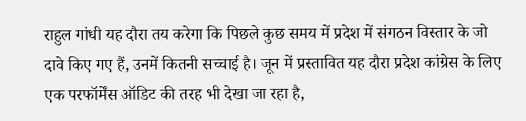राहुल गांधी यह दौरा तय करेगा कि पिछले कुछ समय में प्रदेश में संगठन विस्तार के जो दावे किए गए हैं, उनमें कितनी सच्चाई है। जून में प्रस्तावित यह दौरा प्रदेश कांग्रेस के लिए एक परफॉर्मेंस ऑडिट की तरह भी देखा जा रहा है,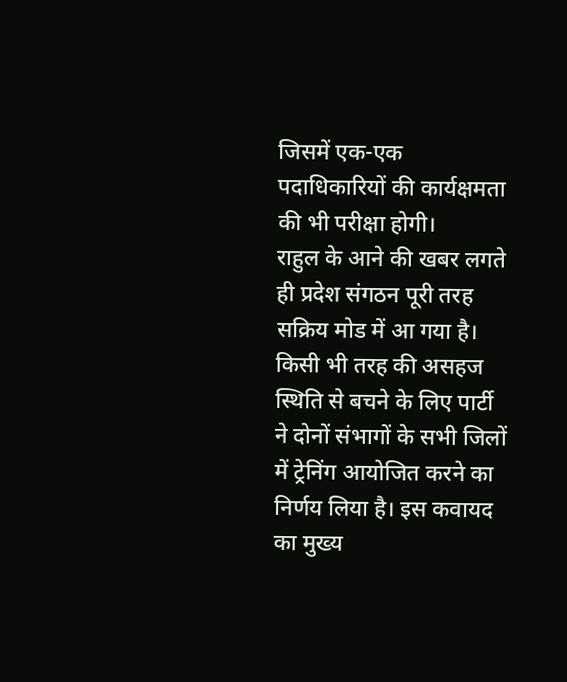जिसमें एक-एक पदाधिकारियों की कार्यक्षमता की भी परीक्षा होगी।
राहुल के आने की खबर लगते ही प्रदेश संगठन पूरी तरह सक्रिय मोड में आ गया है। किसी भी तरह की असहज स्थिति से बचने के लिए पार्टी ने दोनों संभागों के सभी जिलों में ट्रेनिंग आयोजित करने का निर्णय लिया है। इस कवायद का मुख्य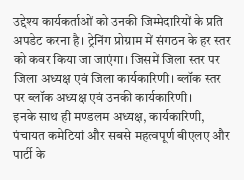उद्देश्य कार्यकर्ताओं को उनकी जिम्मेदारियों के प्रति अपडेट करना है। ट्रेनिंग प्रोग्राम में संगठन के हर स्तर को कवर किया जा जाएंगा। जिसमें जिला स्तर पर जिला अध्यक्ष एवं जिला कार्यकारिणी। ब्लॉक स्तर पर ब्लॉक अध्यक्ष एवं उनकी कार्यकारिणी।
इनके साथ ही मण्डलम अध्यक्ष, कार्यकारिणी, पंचायत कमेटियां और सबसे महत्वपूर्ण बीएलए और पार्टी के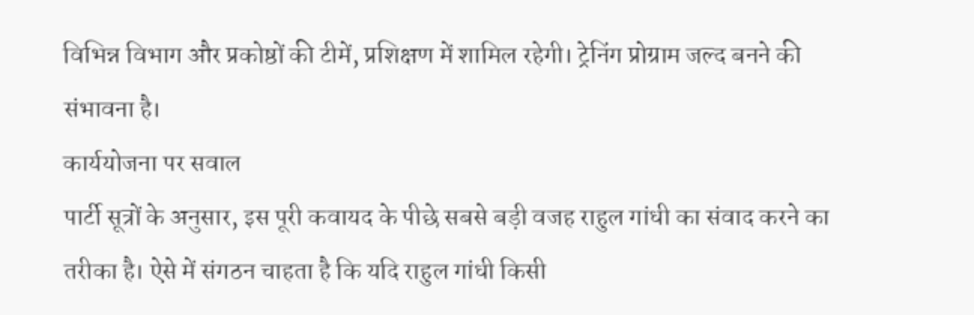विभिन्न विभाग और प्रकोष्ठों की टीमें, प्रशिक्षण में शामिल रहेगी। ट्रेनिंग प्रोग्राम जल्द बनने की संभावना है।
कार्ययोजना पर सवाल
पार्टी सूत्रों के अनुसार, इस पूरी कवायद के पीछे सबसे बड़ी वजह राहुल गांधी का संवाद करने का तरीका है। ऐसे में संगठन चाहता है कि यदि राहुल गांधी किसी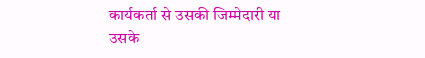कार्यकर्ता से उसकी जिम्मेदारी या उसके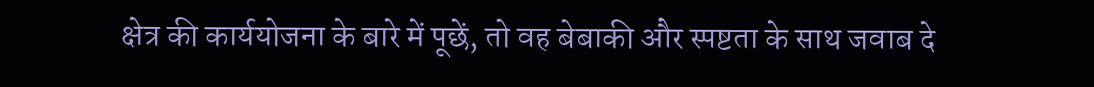क्षेत्र की कार्ययोजना के बारे में पूछें, तो वह बेबाकी और स्पष्टता के साथ जवाब दे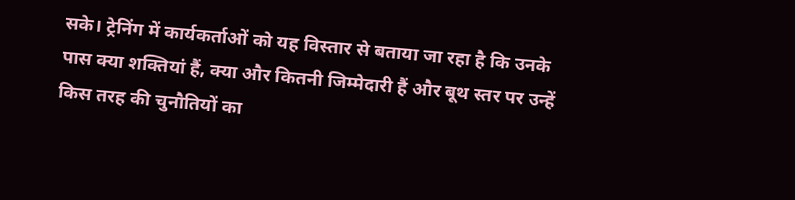सके। ट्रेनिंग में कार्यकर्ताओं को यह विस्तार से बताया जा रहा है कि उनके पास क्या शक्तियां हैं, क्या और कितनी जिम्मेदारी हैं और बूथ स्तर पर उन्हें किस तरह की चुनौतियों का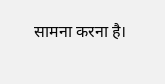सामना करना है।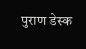पुराण डेस्क